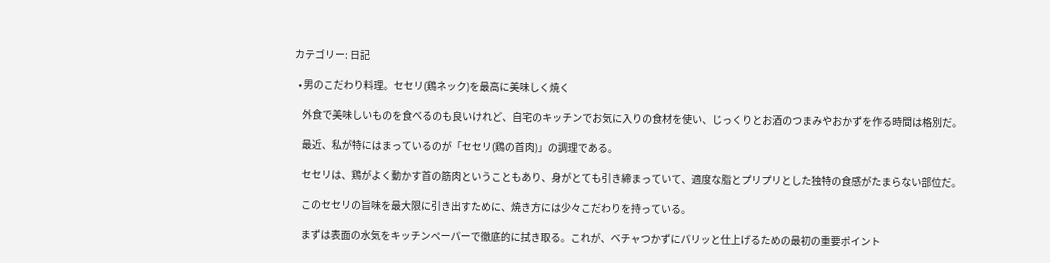カテゴリー: 日記

  • 男のこだわり料理。セセリ(鶏ネック)を最高に美味しく焼く

    外食で美味しいものを食べるのも良いけれど、自宅のキッチンでお気に入りの食材を使い、じっくりとお酒のつまみやおかずを作る時間は格別だ。

    最近、私が特にはまっているのが「セセリ(鶏の首肉)」の調理である。

    セセリは、鶏がよく動かす首の筋肉ということもあり、身がとても引き締まっていて、適度な脂とプリプリとした独特の食感がたまらない部位だ。

    このセセリの旨味を最大限に引き出すために、焼き方には少々こだわりを持っている。

    まずは表面の水気をキッチンペーパーで徹底的に拭き取る。これが、ベチャつかずにパリッと仕上げるための最初の重要ポイント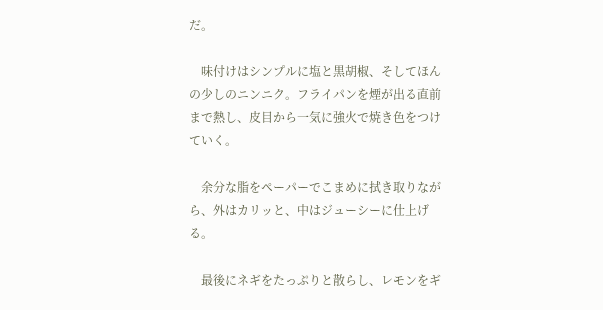だ。

    味付けはシンプルに塩と黒胡椒、そしてほんの少しのニンニク。フライパンを煙が出る直前まで熱し、皮目から一気に強火で焼き色をつけていく。

    余分な脂をペーパーでこまめに拭き取りながら、外はカリッと、中はジューシーに仕上げる。

    最後にネギをたっぷりと散らし、レモンをギ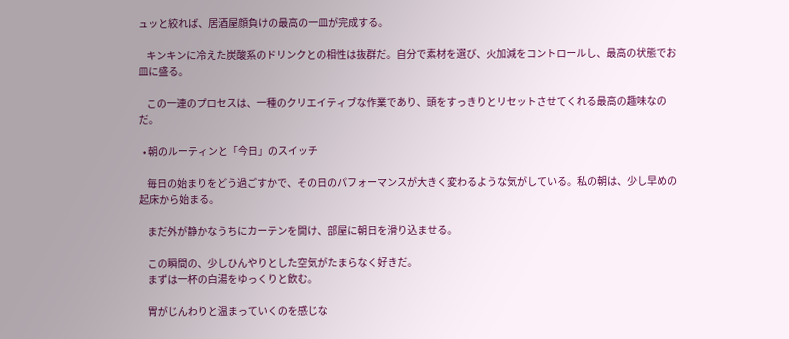ュッと絞れば、居酒屋顔負けの最高の一皿が完成する。

    キンキンに冷えた炭酸系のドリンクとの相性は抜群だ。自分で素材を選び、火加減をコントロールし、最高の状態でお皿に盛る。

    この一連のプロセスは、一種のクリエイティブな作業であり、頭をすっきりとリセットさせてくれる最高の趣味なのだ。

  • 朝のルーティンと「今日」のスイッチ

    毎日の始まりをどう過ごすかで、その日のパフォーマンスが大きく変わるような気がしている。私の朝は、少し早めの起床から始まる。

    まだ外が静かなうちにカーテンを開け、部屋に朝日を滑り込ませる。

    この瞬間の、少しひんやりとした空気がたまらなく好きだ。
    まずは一杯の白湯をゆっくりと飲む。

    胃がじんわりと温まっていくのを感じな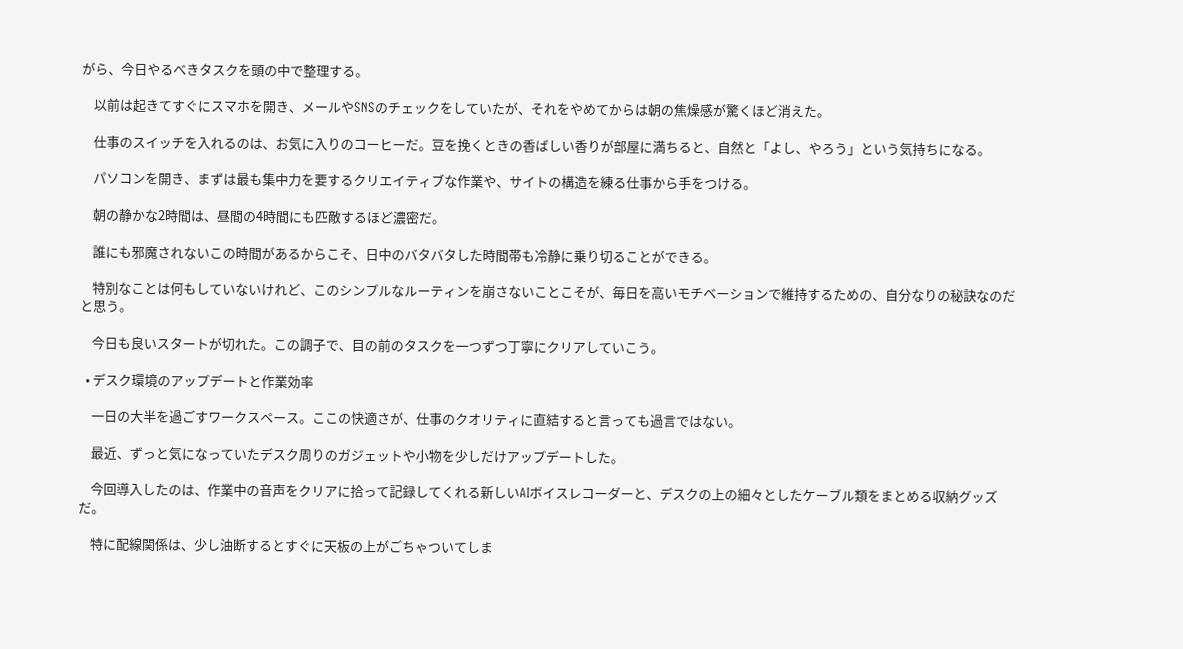がら、今日やるべきタスクを頭の中で整理する。

    以前は起きてすぐにスマホを開き、メールやSNSのチェックをしていたが、それをやめてからは朝の焦燥感が驚くほど消えた。

    仕事のスイッチを入れるのは、お気に入りのコーヒーだ。豆を挽くときの香ばしい香りが部屋に満ちると、自然と「よし、やろう」という気持ちになる。

    パソコンを開き、まずは最も集中力を要するクリエイティブな作業や、サイトの構造を練る仕事から手をつける。

    朝の静かな2時間は、昼間の4時間にも匹敵するほど濃密だ。

    誰にも邪魔されないこの時間があるからこそ、日中のバタバタした時間帯も冷静に乗り切ることができる。

    特別なことは何もしていないけれど、このシンプルなルーティンを崩さないことこそが、毎日を高いモチベーションで維持するための、自分なりの秘訣なのだと思う。

    今日も良いスタートが切れた。この調子で、目の前のタスクを一つずつ丁寧にクリアしていこう。

  • デスク環境のアップデートと作業効率

    一日の大半を過ごすワークスペース。ここの快適さが、仕事のクオリティに直結すると言っても過言ではない。

    最近、ずっと気になっていたデスク周りのガジェットや小物を少しだけアップデートした。

    今回導入したのは、作業中の音声をクリアに拾って記録してくれる新しいAIボイスレコーダーと、デスクの上の細々としたケーブル類をまとめる収納グッズだ。

    特に配線関係は、少し油断するとすぐに天板の上がごちゃついてしま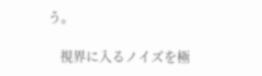う。

    視界に入るノイズを極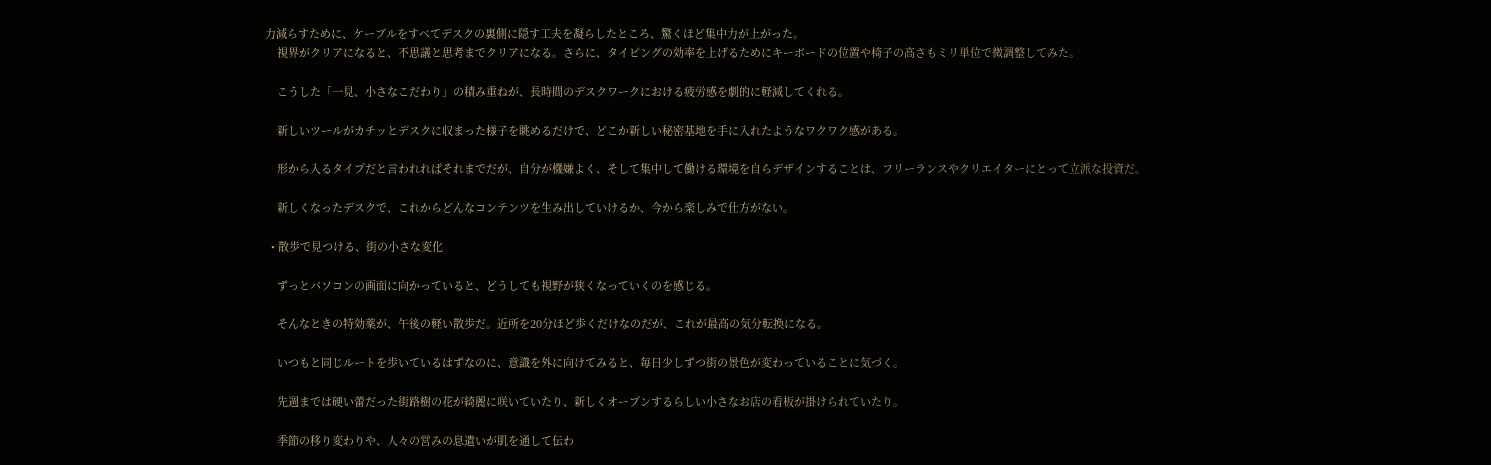力減らすために、ケーブルをすべてデスクの裏側に隠す工夫を凝らしたところ、驚くほど集中力が上がった。
    視界がクリアになると、不思議と思考までクリアになる。さらに、タイピングの効率を上げるためにキーボードの位置や椅子の高さもミリ単位で微調整してみた。

    こうした「一見、小さなこだわり」の積み重ねが、長時間のデスクワークにおける疲労感を劇的に軽減してくれる。

    新しいツールがカチッとデスクに収まった様子を眺めるだけで、どこか新しい秘密基地を手に入れたようなワクワク感がある。

    形から入るタイプだと言われればそれまでだが、自分が機嫌よく、そして集中して働ける環境を自らデザインすることは、フリーランスやクリエイターにとって立派な投資だ。

    新しくなったデスクで、これからどんなコンテンツを生み出していけるか、今から楽しみで仕方がない。

  • 散歩で見つける、街の小さな変化

    ずっとパソコンの画面に向かっていると、どうしても視野が狭くなっていくのを感じる。

    そんなときの特効薬が、午後の軽い散歩だ。近所を20分ほど歩くだけなのだが、これが最高の気分転換になる。

    いつもと同じルートを歩いているはずなのに、意識を外に向けてみると、毎日少しずつ街の景色が変わっていることに気づく。

    先週までは硬い蕾だった街路樹の花が綺麗に咲いていたり、新しくオープンするらしい小さなお店の看板が掛けられていたり。

    季節の移り変わりや、人々の営みの息遣いが肌を通して伝わ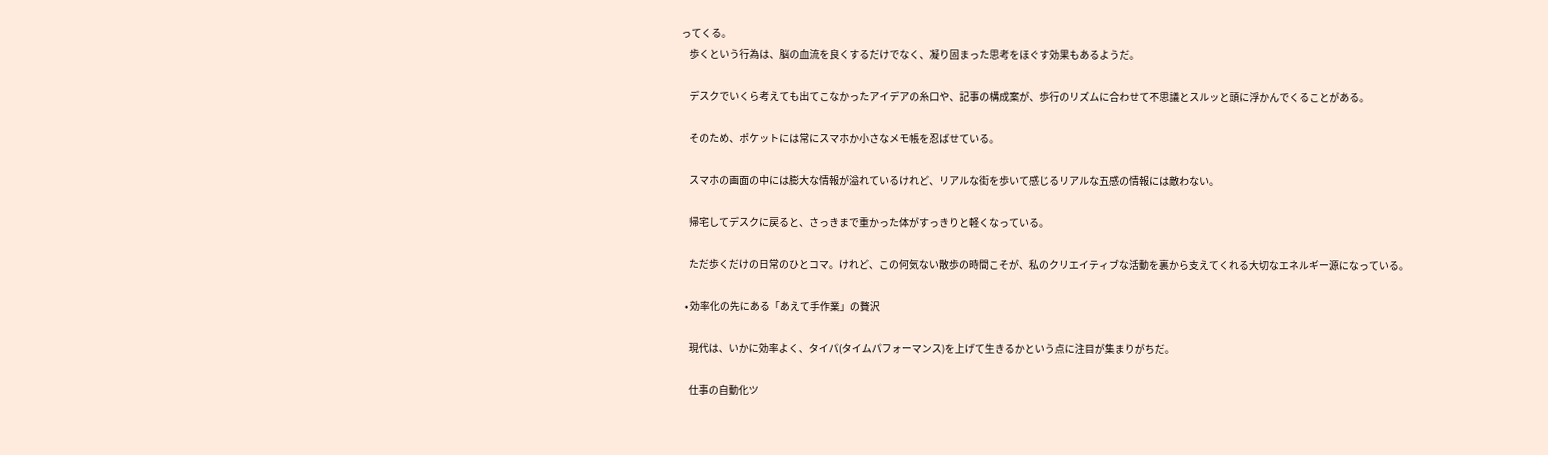ってくる。
    歩くという行為は、脳の血流を良くするだけでなく、凝り固まった思考をほぐす効果もあるようだ。

    デスクでいくら考えても出てこなかったアイデアの糸口や、記事の構成案が、歩行のリズムに合わせて不思議とスルッと頭に浮かんでくることがある。

    そのため、ポケットには常にスマホか小さなメモ帳を忍ばせている。

    スマホの画面の中には膨大な情報が溢れているけれど、リアルな街を歩いて感じるリアルな五感の情報には敵わない。

    帰宅してデスクに戻ると、さっきまで重かった体がすっきりと軽くなっている。

    ただ歩くだけの日常のひとコマ。けれど、この何気ない散歩の時間こそが、私のクリエイティブな活動を裏から支えてくれる大切なエネルギー源になっている。

  • 効率化の先にある「あえて手作業」の贅沢

    現代は、いかに効率よく、タイパ(タイムパフォーマンス)を上げて生きるかという点に注目が集まりがちだ。

    仕事の自動化ツ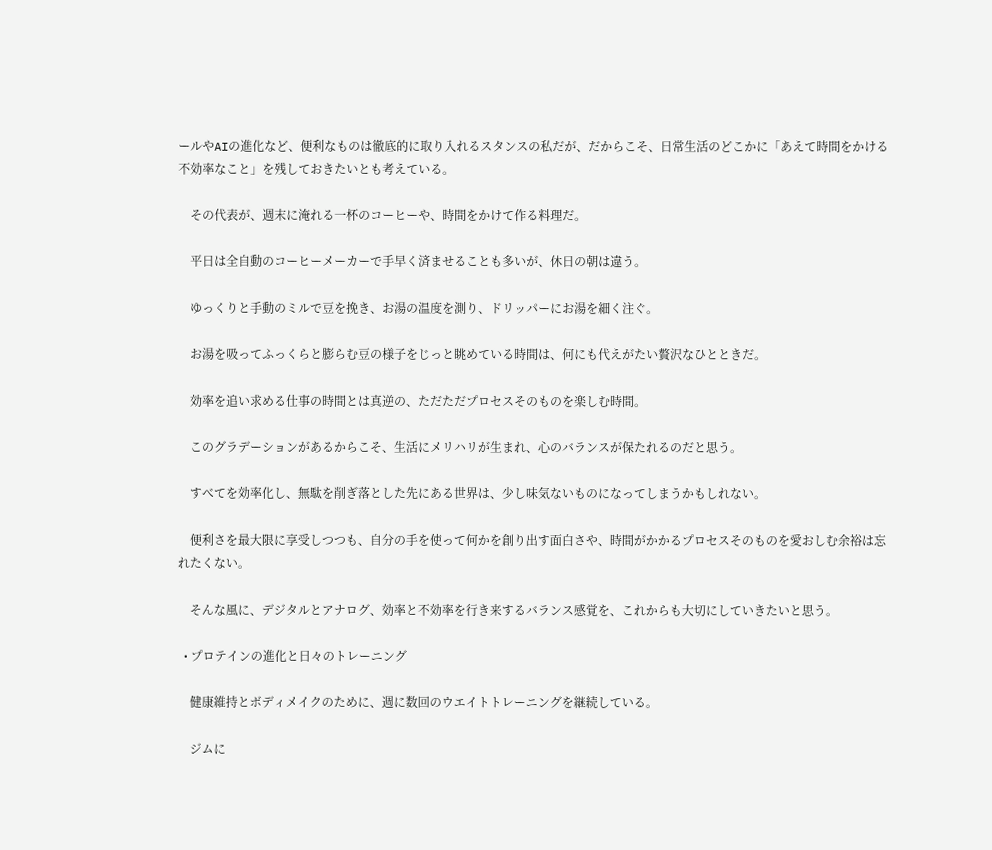ールやAIの進化など、便利なものは徹底的に取り入れるスタンスの私だが、だからこそ、日常生活のどこかに「あえて時間をかける不効率なこと」を残しておきたいとも考えている。

    その代表が、週末に淹れる一杯のコーヒーや、時間をかけて作る料理だ。

    平日は全自動のコーヒーメーカーで手早く済ませることも多いが、休日の朝は違う。

    ゆっくりと手動のミルで豆を挽き、お湯の温度を測り、ドリッパーにお湯を細く注ぐ。

    お湯を吸ってふっくらと膨らむ豆の様子をじっと眺めている時間は、何にも代えがたい贅沢なひとときだ。

    効率を追い求める仕事の時間とは真逆の、ただただプロセスそのものを楽しむ時間。

    このグラデーションがあるからこそ、生活にメリハリが生まれ、心のバランスが保たれるのだと思う。

    すべてを効率化し、無駄を削ぎ落とした先にある世界は、少し味気ないものになってしまうかもしれない。

    便利さを最大限に享受しつつも、自分の手を使って何かを創り出す面白さや、時間がかかるプロセスそのものを愛おしむ余裕は忘れたくない。

    そんな風に、デジタルとアナログ、効率と不効率を行き来するバランス感覚を、これからも大切にしていきたいと思う。

  • プロテインの進化と日々のトレーニング

    健康維持とボディメイクのために、週に数回のウエイトトレーニングを継続している。

    ジムに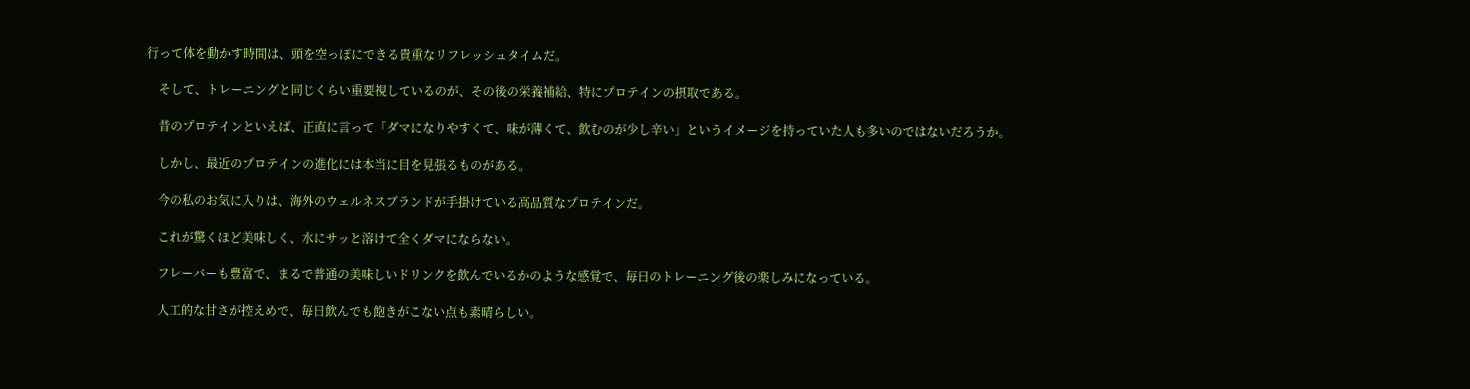行って体を動かす時間は、頭を空っぽにできる貴重なリフレッシュタイムだ。

    そして、トレーニングと同じくらい重要視しているのが、その後の栄養補給、特にプロテインの摂取である。

    昔のプロテインといえば、正直に言って「ダマになりやすくて、味が薄くて、飲むのが少し辛い」というイメージを持っていた人も多いのではないだろうか。

    しかし、最近のプロテインの進化には本当に目を見張るものがある。

    今の私のお気に入りは、海外のウェルネスブランドが手掛けている高品質なプロテインだ。

    これが驚くほど美味しく、水にサッと溶けて全くダマにならない。

    フレーバーも豊富で、まるで普通の美味しいドリンクを飲んでいるかのような感覚で、毎日のトレーニング後の楽しみになっている。

    人工的な甘さが控えめで、毎日飲んでも飽きがこない点も素晴らしい。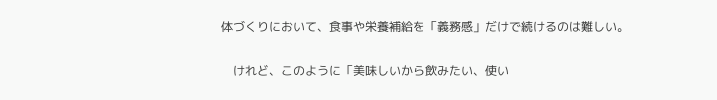体づくりにおいて、食事や栄養補給を「義務感」だけで続けるのは難しい。

    けれど、このように「美味しいから飲みたい、使い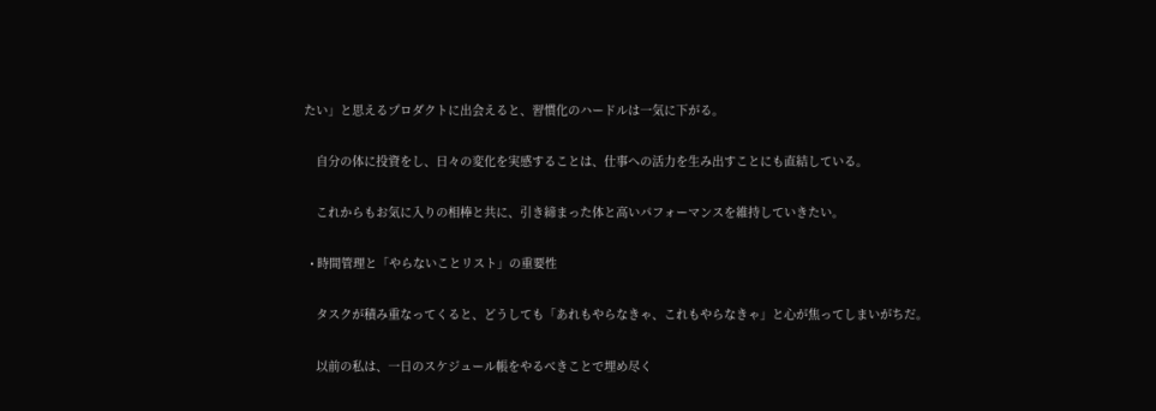たい」と思えるプロダクトに出会えると、習慣化のハードルは一気に下がる。

    自分の体に投資をし、日々の変化を実感することは、仕事への活力を生み出すことにも直結している。

    これからもお気に入りの相棒と共に、引き締まった体と高いパフォーマンスを維持していきたい。

  • 時間管理と「やらないことリスト」の重要性

    タスクが積み重なってくると、どうしても「あれもやらなきゃ、これもやらなきゃ」と心が焦ってしまいがちだ。

    以前の私は、一日のスケジュール帳をやるべきことで埋め尽く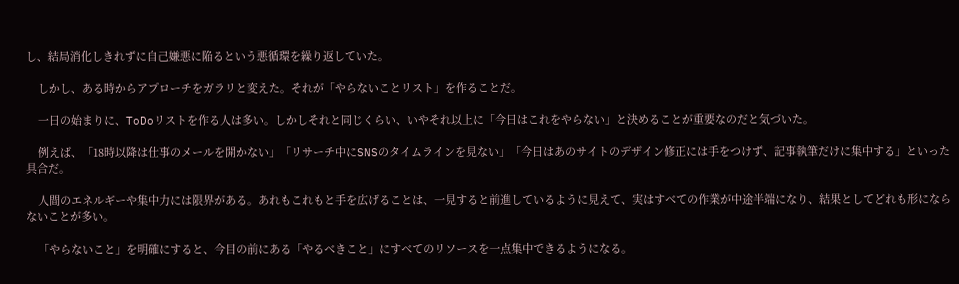し、結局消化しきれずに自己嫌悪に陥るという悪循環を繰り返していた。

    しかし、ある時からアプローチをガラリと変えた。それが「やらないことリスト」を作ることだ。

    一日の始まりに、ToDoリストを作る人は多い。しかしそれと同じくらい、いやそれ以上に「今日はこれをやらない」と決めることが重要なのだと気づいた。

    例えば、「18時以降は仕事のメールを開かない」「リサーチ中にSNSのタイムラインを見ない」「今日はあのサイトのデザイン修正には手をつけず、記事執筆だけに集中する」といった具合だ。

    人間のエネルギーや集中力には限界がある。あれもこれもと手を広げることは、一見すると前進しているように見えて、実はすべての作業が中途半端になり、結果としてどれも形にならないことが多い。

    「やらないこと」を明確にすると、今目の前にある「やるべきこと」にすべてのリソースを一点集中できるようになる。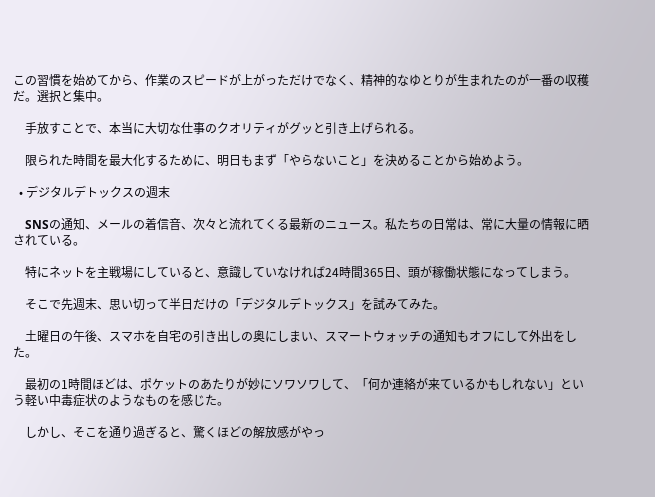この習慣を始めてから、作業のスピードが上がっただけでなく、精神的なゆとりが生まれたのが一番の収穫だ。選択と集中。

    手放すことで、本当に大切な仕事のクオリティがグッと引き上げられる。

    限られた時間を最大化するために、明日もまず「やらないこと」を決めることから始めよう。

  • デジタルデトックスの週末

    SNSの通知、メールの着信音、次々と流れてくる最新のニュース。私たちの日常は、常に大量の情報に晒されている。

    特にネットを主戦場にしていると、意識していなければ24時間365日、頭が稼働状態になってしまう。

    そこで先週末、思い切って半日だけの「デジタルデトックス」を試みてみた。

    土曜日の午後、スマホを自宅の引き出しの奥にしまい、スマートウォッチの通知もオフにして外出をした。

    最初の1時間ほどは、ポケットのあたりが妙にソワソワして、「何か連絡が来ているかもしれない」という軽い中毒症状のようなものを感じた。

    しかし、そこを通り過ぎると、驚くほどの解放感がやっ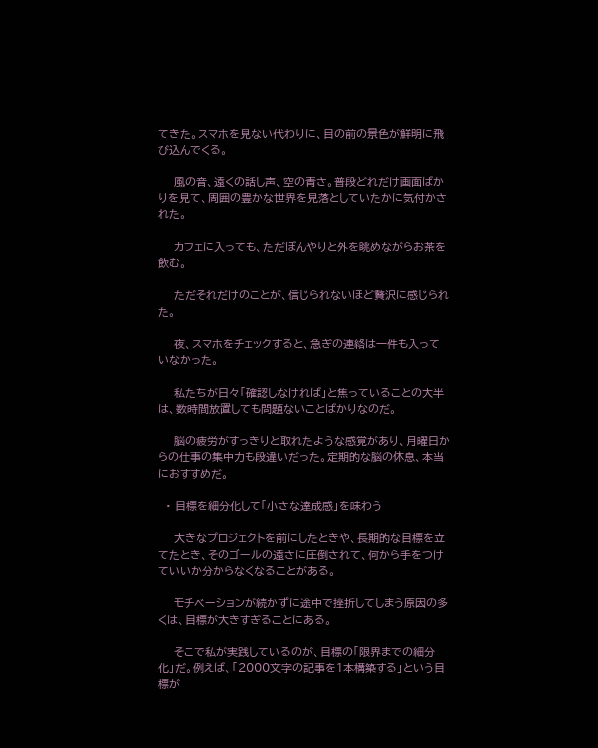てきた。スマホを見ない代わりに、目の前の景色が鮮明に飛び込んでくる。

    風の音、遠くの話し声、空の青さ。普段どれだけ画面ばかりを見て、周囲の豊かな世界を見落としていたかに気付かされた。

    カフェに入っても、ただぼんやりと外を眺めながらお茶を飲む。

    ただそれだけのことが、信じられないほど贅沢に感じられた。

    夜、スマホをチェックすると、急ぎの連絡は一件も入っていなかった。

    私たちが日々「確認しなければ」と焦っていることの大半は、数時間放置しても問題ないことばかりなのだ。

    脳の疲労がすっきりと取れたような感覚があり、月曜日からの仕事の集中力も段違いだった。定期的な脳の休息、本当におすすめだ。

  • 目標を細分化して「小さな達成感」を味わう

    大きなプロジェクトを前にしたときや、長期的な目標を立てたとき、そのゴールの遠さに圧倒されて、何から手をつけていいか分からなくなることがある。

    モチベーションが続かずに途中で挫折してしまう原因の多くは、目標が大きすぎることにある。

    そこで私が実践しているのが、目標の「限界までの細分化」だ。例えば、「2000文字の記事を1本構築する」という目標が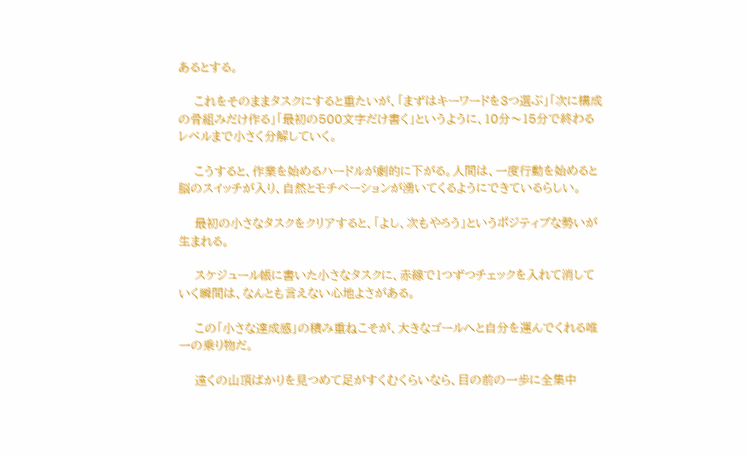あるとする。

    これをそのままタスクにすると重たいが、「まずはキーワードを3つ選ぶ」「次に構成の骨組みだけ作る」「最初の500文字だけ書く」というように、10分〜15分で終わるレベルまで小さく分解していく。

    こうすると、作業を始めるハードルが劇的に下がる。人間は、一度行動を始めると脳のスイッチが入り、自然とモチベーションが湧いてくるようにできているらしい。

    最初の小さなタスクをクリアすると、「よし、次もやろう」というポジティブな勢いが生まれる。

    スケジュール帳に書いた小さなタスクに、赤線で1つずつチェックを入れて消していく瞬間は、なんとも言えない心地よさがある。

    この「小さな達成感」の積み重ねこそが、大きなゴールへと自分を運んでくれる唯一の乗り物だ。

    遠くの山頂ばかりを見つめて足がすくむくらいなら、目の前の一歩に全集中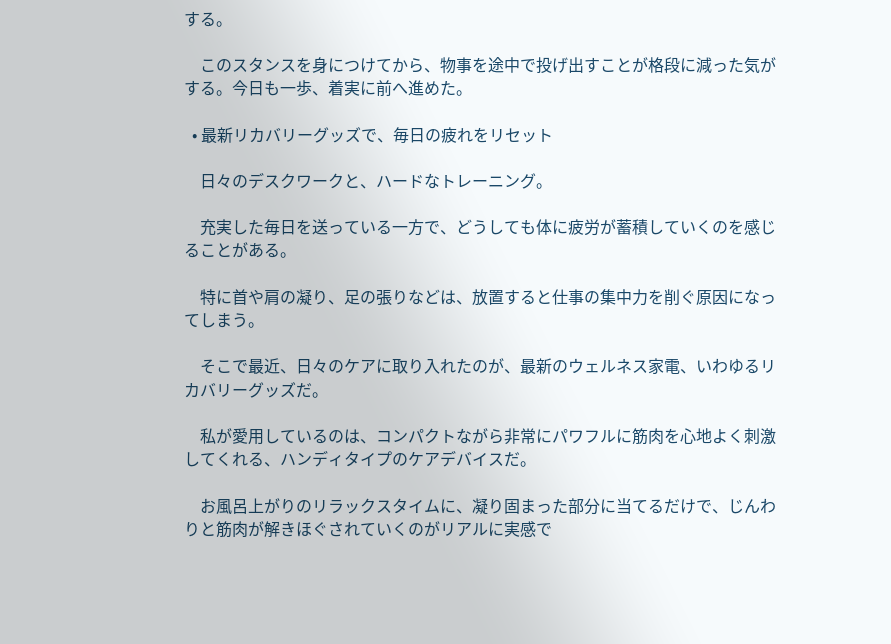する。

    このスタンスを身につけてから、物事を途中で投げ出すことが格段に減った気がする。今日も一歩、着実に前へ進めた。

  • 最新リカバリーグッズで、毎日の疲れをリセット

    日々のデスクワークと、ハードなトレーニング。

    充実した毎日を送っている一方で、どうしても体に疲労が蓄積していくのを感じることがある。

    特に首や肩の凝り、足の張りなどは、放置すると仕事の集中力を削ぐ原因になってしまう。

    そこで最近、日々のケアに取り入れたのが、最新のウェルネス家電、いわゆるリカバリーグッズだ。

    私が愛用しているのは、コンパクトながら非常にパワフルに筋肉を心地よく刺激してくれる、ハンディタイプのケアデバイスだ。

    お風呂上がりのリラックスタイムに、凝り固まった部分に当てるだけで、じんわりと筋肉が解きほぐされていくのがリアルに実感で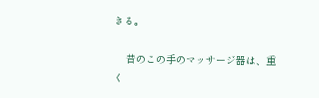きる。

    昔のこの手のマッサージ器は、重く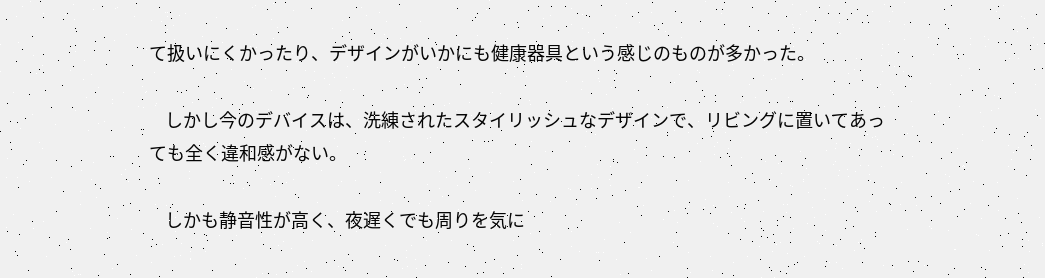て扱いにくかったり、デザインがいかにも健康器具という感じのものが多かった。

    しかし今のデバイスは、洗練されたスタイリッシュなデザインで、リビングに置いてあっても全く違和感がない。

    しかも静音性が高く、夜遅くでも周りを気に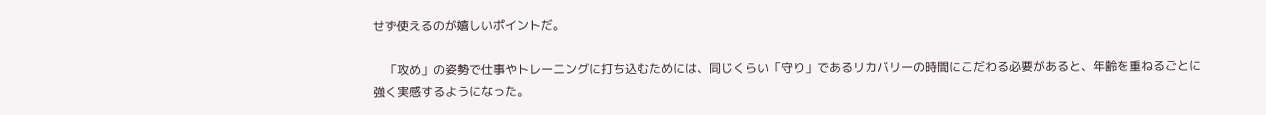せず使えるのが嬉しいポイントだ。

    「攻め」の姿勢で仕事やトレーニングに打ち込むためには、同じくらい「守り」であるリカバリーの時間にこだわる必要があると、年齢を重ねるごとに強く実感するようになった。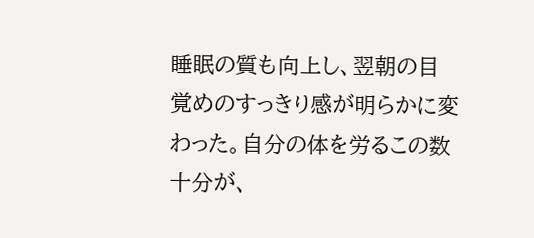睡眠の質も向上し、翌朝の目覚めのすっきり感が明らかに変わった。自分の体を労るこの数十分が、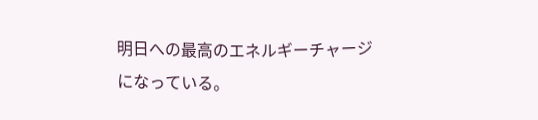明日への最高のエネルギーチャージになっている。